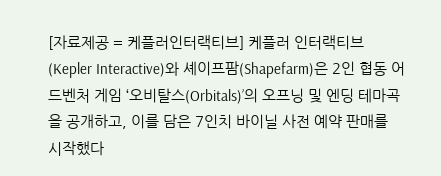[자료제공 = 케플러인터랙티브] 케플러 인터랙티브(Kepler Interactive)와 셰이프팜(Shapefarm)은 2인 협동 어드벤처 게임 ‘오비탈스(Orbitals)’의 오프닝 및 엔딩 테마곡을 공개하고, 이를 담은 7인치 바이닐 사전 예약 판매를 시작했다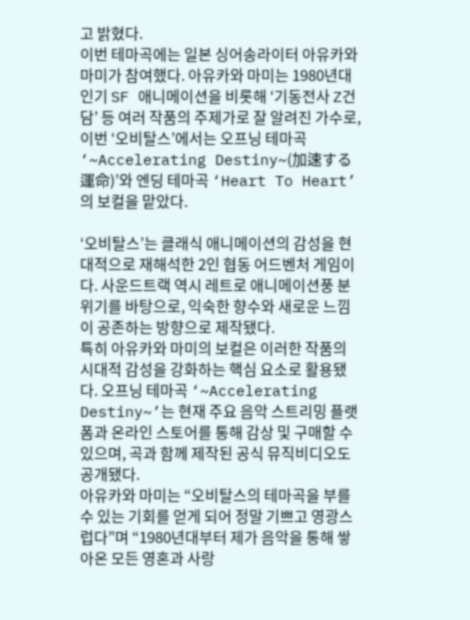고 밝혔다.
이번 테마곡에는 일본 싱어송라이터 아유카와 마미가 참여했다. 아유카와 마미는 1980년대 인기 SF 애니메이션을 비롯해 ‘기동전사 Z건담’ 등 여러 작품의 주제가로 잘 알려진 가수로, 이번 ‘오비탈스’에서는 오프닝 테마곡 ‘~Accelerating Destiny~(加速する運命)’와 엔딩 테마곡 ‘Heart To Heart’의 보컬을 맡았다.

‘오비탈스’는 클래식 애니메이션의 감성을 현대적으로 재해석한 2인 협동 어드벤처 게임이다. 사운드트랙 역시 레트로 애니메이션풍 분위기를 바탕으로, 익숙한 향수와 새로운 느낌이 공존하는 방향으로 제작됐다.
특히 아유카와 마미의 보컬은 이러한 작품의 시대적 감성을 강화하는 핵심 요소로 활용됐다. 오프닝 테마곡 ‘~Accelerating Destiny~’는 현재 주요 음악 스트리밍 플랫폼과 온라인 스토어를 통해 감상 및 구매할 수 있으며, 곡과 함께 제작된 공식 뮤직비디오도 공개됐다.
아유카와 마미는 “오비탈스의 테마곡을 부를 수 있는 기회를 얻게 되어 정말 기쁘고 영광스럽다”며 “1980년대부터 제가 음악을 통해 쌓아온 모든 영혼과 사랑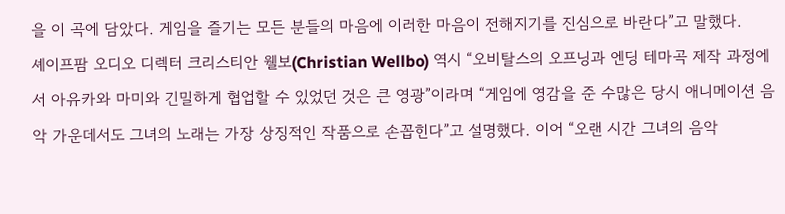을 이 곡에 담았다. 게임을 즐기는 모든 분들의 마음에 이러한 마음이 전해지기를 진심으로 바란다”고 말했다.
셰이프팜 오디오 디렉터 크리스티안 웰보(Christian Wellbo) 역시 “오비탈스의 오프닝과 엔딩 테마곡 제작 과정에서 아유카와 마미와 긴밀하게 협업할 수 있었던 것은 큰 영광”이라며 “게임에 영감을 준 수많은 당시 애니메이션 음악 가운데서도 그녀의 노래는 가장 상징적인 작품으로 손꼽힌다”고 설명했다. 이어 “오랜 시간 그녀의 음악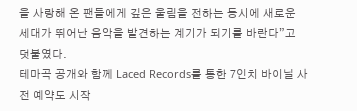을 사랑해 온 팬들에게 깊은 울림을 전하는 동시에 새로운 세대가 뛰어난 음악을 발견하는 계기가 되기를 바란다”고 덧붙였다.
테마곡 공개와 함께 Laced Records를 통한 7인치 바이닐 사전 예약도 시작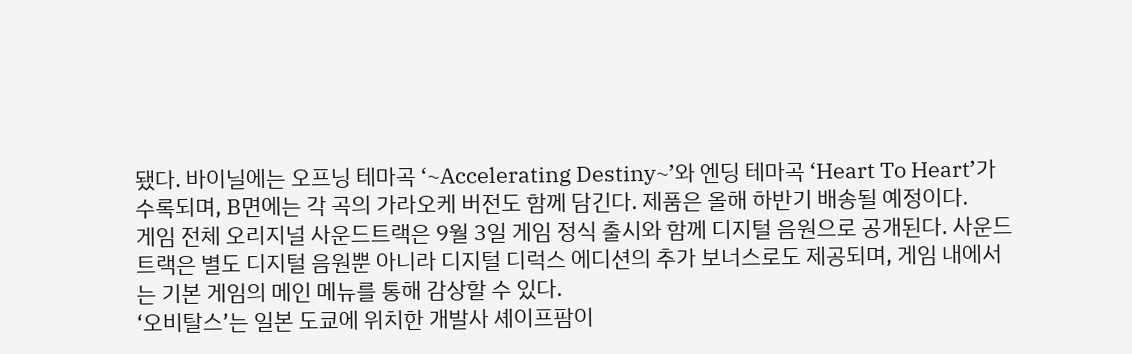됐다. 바이닐에는 오프닝 테마곡 ‘~Accelerating Destiny~’와 엔딩 테마곡 ‘Heart To Heart’가 수록되며, B면에는 각 곡의 가라오케 버전도 함께 담긴다. 제품은 올해 하반기 배송될 예정이다.
게임 전체 오리지널 사운드트랙은 9월 3일 게임 정식 출시와 함께 디지털 음원으로 공개된다. 사운드트랙은 별도 디지털 음원뿐 아니라 디지털 디럭스 에디션의 추가 보너스로도 제공되며, 게임 내에서는 기본 게임의 메인 메뉴를 통해 감상할 수 있다.
‘오비탈스’는 일본 도쿄에 위치한 개발사 셰이프팜이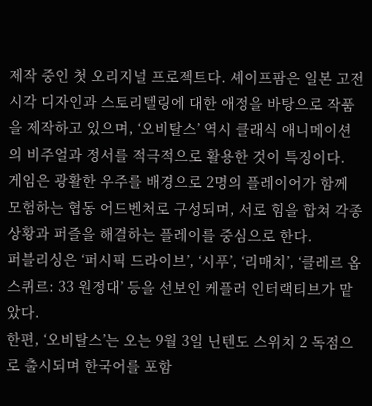제작 중인 첫 오리지널 프로젝트다. 셰이프팜은 일본 고전 시각 디자인과 스토리텔링에 대한 애정을 바탕으로 작품을 제작하고 있으며, ‘오비탈스’ 역시 클래식 애니메이션의 비주얼과 정서를 적극적으로 활용한 것이 특징이다.
게임은 광활한 우주를 배경으로 2명의 플레이어가 함께 모험하는 협동 어드벤처로 구성되며, 서로 힘을 합쳐 각종 상황과 퍼즐을 해결하는 플레이를 중심으로 한다.
퍼블리싱은 ‘퍼시픽 드라이브’, ‘시푸’, ‘리매치’, ‘클레르 옵스퀴르: 33 원정대’ 등을 선보인 케플러 인터랙티브가 맡았다.
한편, ‘오비탈스’는 오는 9월 3일 닌텐도 스위치 2 독점으로 출시되며 한국어를 포함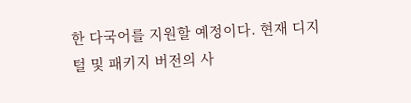한 다국어를 지원할 예정이다. 현재 디지털 및 패키지 버전의 사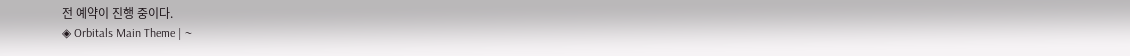전 예약이 진행 중이다.
◈ Orbitals Main Theme | ~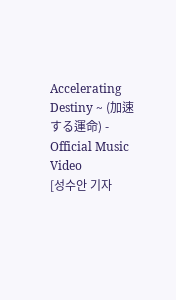Accelerating Destiny ~ (加速する運命) - Official Music Video
[성수안 기자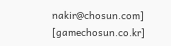nakir@chosun.com] [gamechosun.co.kr]